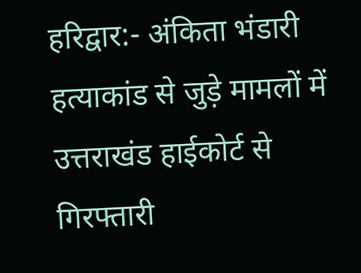हरिद्वार:- अंकिता भंडारी हत्याकांड से जुड़े मामलों में उत्तराखंड हाईकोर्ट से गिरफ्तारी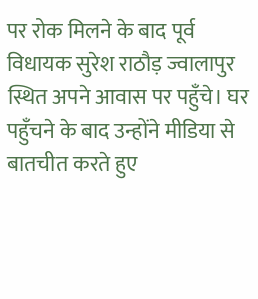पर रोक मिलने के बाद पूर्व विधायक सुरेश राठौड़ ज्वालापुर स्थित अपने आवास पर पहुँचे। घर पहुँचने के बाद उन्होंने मीडिया से बातचीत करते हुए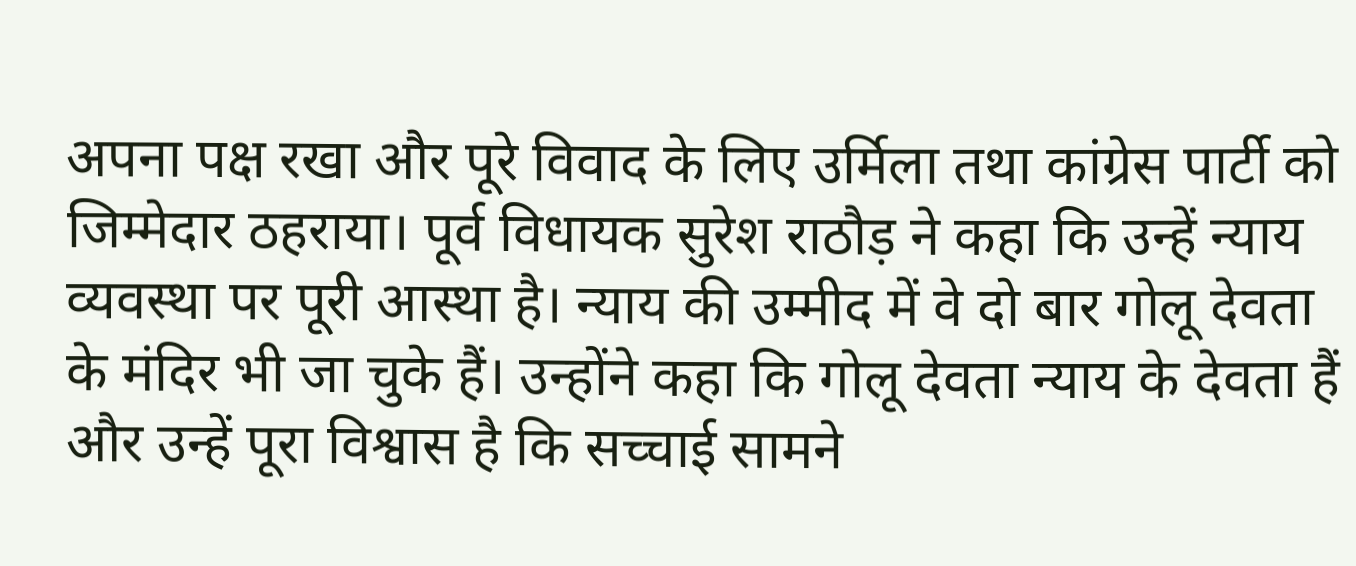अपना पक्ष रखा और पूरे विवाद के लिए उर्मिला तथा कांग्रेस पार्टी को जिम्मेदार ठहराया। पूर्व विधायक सुरेश राठौड़ ने कहा कि उन्हें न्याय व्यवस्था पर पूरी आस्था है। न्याय की उम्मीद में वे दो बार गोलू देवता के मंदिर भी जा चुके हैं। उन्होंने कहा कि गोलू देवता न्याय के देवता हैं और उन्हें पूरा विश्वास है कि सच्चाई सामने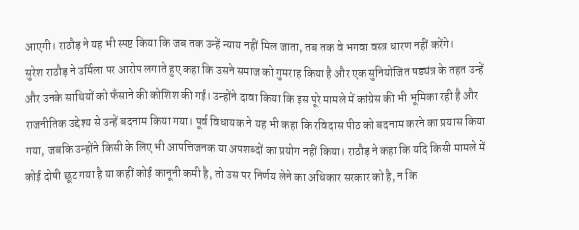आएगी। राठौड़ ने यह भी स्पष्ट किया कि जब तक उन्हें न्याय नहीं मिल जाता, तब तक वे भगवा वस्त्र धारण नहीं करेंगे।
सुरेश राठौड़ ने उर्मिला पर आरोप लगाते हुए कहा कि उसने समाज को गुमराह किया है और एक सुनियोजित षड्यंत्र के तहत उन्हें और उनके साथियों को फँसाने की कोशिश की गई। उन्होंने दावा किया कि इस पूरे मामले में कांग्रेस की भी भूमिका रही है और राजनीतिक उद्देश्य से उन्हें बदनाम किया गया। पूर्व विधायक ने यह भी कहा कि रविदास पीठ को बदनाम करने का प्रयास किया गया, जबकि उन्होंने किसी के लिए भी आपत्तिजनक या अपशब्दों का प्रयोग नहीं किया। राठौड़ ने कहा कि यदि किसी मामले में कोई दोषी छूट गया है या कहीं कोई कानूनी कमी है, तो उस पर निर्णय लेने का अधिकार सरकार को है, न कि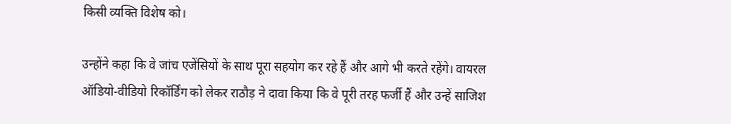किसी व्यक्ति विशेष को।

उन्होंने कहा कि वे जांच एजेंसियों के साथ पूरा सहयोग कर रहे हैं और आगे भी करते रहेंगे। वायरल ऑडियो-वीडियो रिकॉर्डिंग को लेकर राठौड़ ने दावा किया कि वे पूरी तरह फर्जी हैं और उन्हें साजिश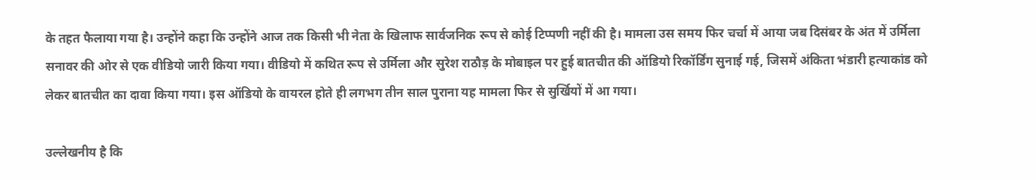के तहत फैलाया गया है। उन्होंने कहा कि उन्होंने आज तक किसी भी नेता के खिलाफ सार्वजनिक रूप से कोई टिप्पणी नहीं की है। मामला उस समय फिर चर्चा में आया जब दिसंबर के अंत में उर्मिला सनावर की ओर से एक वीडियो जारी किया गया। वीडियो में कथित रूप से उर्मिला और सुरेश राठौड़ के मोबाइल पर हुई बातचीत की ऑडियो रिकॉर्डिंग सुनाई गई, जिसमें अंकिता भंडारी हत्याकांड को लेकर बातचीत का दावा किया गया। इस ऑडियो के वायरल होते ही लगभग तीन साल पुराना यह मामला फिर से सुर्खियों में आ गया।

उल्लेखनीय है कि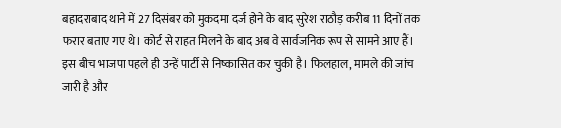बहादराबाद थाने में 27 दिसंबर को मुकदमा दर्ज होने के बाद सुरेश राठौड़ करीब 11 दिनों तक फरार बताए गए थे। कोर्ट से राहत मिलने के बाद अब वे सार्वजनिक रूप से सामने आए हैं। इस बीच भाजपा पहले ही उन्हें पार्टी से निष्कासित कर चुकी है। फिलहाल, मामले की जांच जारी है और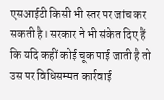एसआईटी किसी भी स्तर पर जांच कर सकती है। सरकार ने भी संकेत दिए हैं कि यदि कहीं कोई चूक पाई जाती है तो उस पर विधिसम्मत कार्रवाई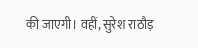की जाएगी। वहीं, सुरेश राठौड़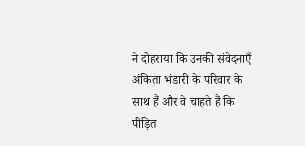ने दोहराया कि उनकी संवेदनाएँ अंकिता भंडारी के परिवार के साथ हैं और वे चाहते हैं कि पीड़ित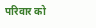परिवार को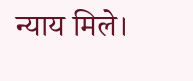न्याय मिले।